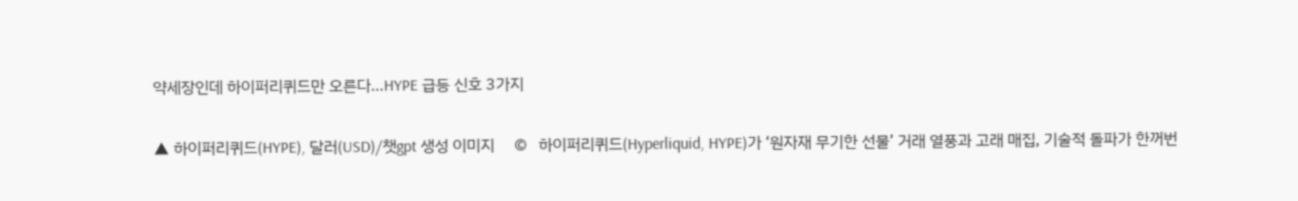약세장인데 하이퍼리퀴드만 오른다…HYPE 급등 신호 3가지

▲ 하이퍼리퀴드(HYPE), 달러(USD)/챗gpt 생성 이미지     ©   하이퍼리퀴드(Hyperliquid, HYPE)가 ‘원자재 무기한 선물’ 거래 열풍과 고래 매집, 기술적 돌파가 한꺼번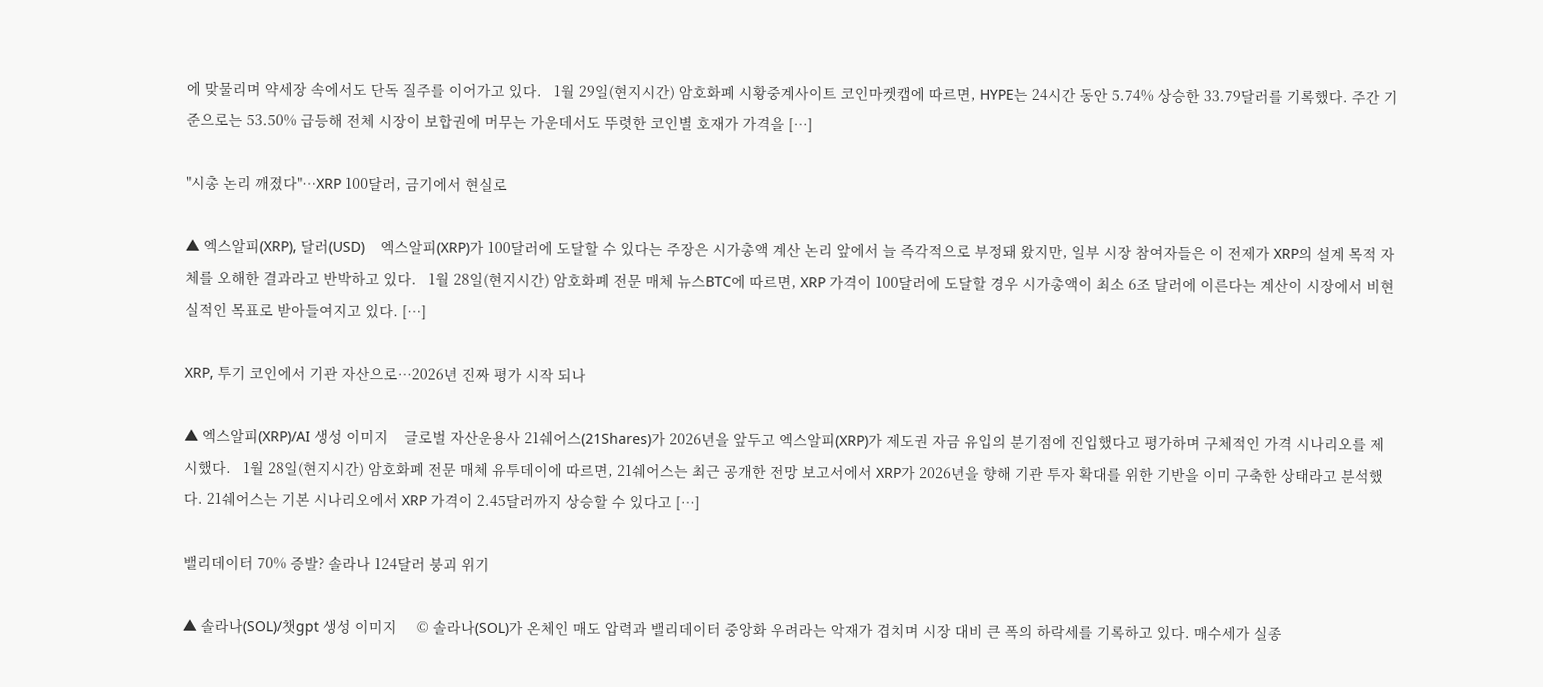에 맞물리며 약세장 속에서도 단독 질주를 이어가고 있다.   1월 29일(현지시간) 암호화폐 시황중계사이트 코인마켓캡에 따르면, HYPE는 24시간 동안 5.74% 상승한 33.79달러를 기록했다. 주간 기준으로는 53.50% 급등해 전체 시장이 보합권에 머무는 가운데서도 뚜렷한 코인별 호재가 가격을 […]

"시총 논리 깨졌다"…XRP 100달러, 금기에서 현실로

▲ 엑스알피(XRP), 달러(USD)    엑스알피(XRP)가 100달러에 도달할 수 있다는 주장은 시가총액 계산 논리 앞에서 늘 즉각적으로 부정돼 왔지만, 일부 시장 참여자들은 이 전제가 XRP의 설계 목적 자체를 오해한 결과라고 반박하고 있다.   1월 28일(현지시간) 암호화폐 전문 매체 뉴스BTC에 따르면, XRP 가격이 100달러에 도달할 경우 시가총액이 최소 6조 달러에 이른다는 계산이 시장에서 비현실적인 목표로 받아들여지고 있다. […]

XRP, 투기 코인에서 기관 자산으로…2026년 진짜 평가 시작 되나

▲ 엑스알피(XRP)/AI 생성 이미지    글로벌 자산운용사 21쉐어스(21Shares)가 2026년을 앞두고 엑스알피(XRP)가 제도권 자금 유입의 분기점에 진입했다고 평가하며 구체적인 가격 시나리오를 제시했다.   1월 28일(현지시간) 암호화폐 전문 매체 유투데이에 따르면, 21쉐어스는 최근 공개한 전망 보고서에서 XRP가 2026년을 향해 기관 투자 확대를 위한 기반을 이미 구축한 상태라고 분석했다. 21쉐어스는 기본 시나리오에서 XRP 가격이 2.45달러까지 상승할 수 있다고 […]

밸리데이터 70% 증발? 솔라나 124달러 붕괴 위기

▲ 솔라나(SOL)/챗gpt 생성 이미지     © 솔라나(SOL)가 온체인 매도 압력과 밸리데이터 중앙화 우려라는 악재가 겹치며 시장 대비 큰 폭의 하락세를 기록하고 있다. 매수세가 실종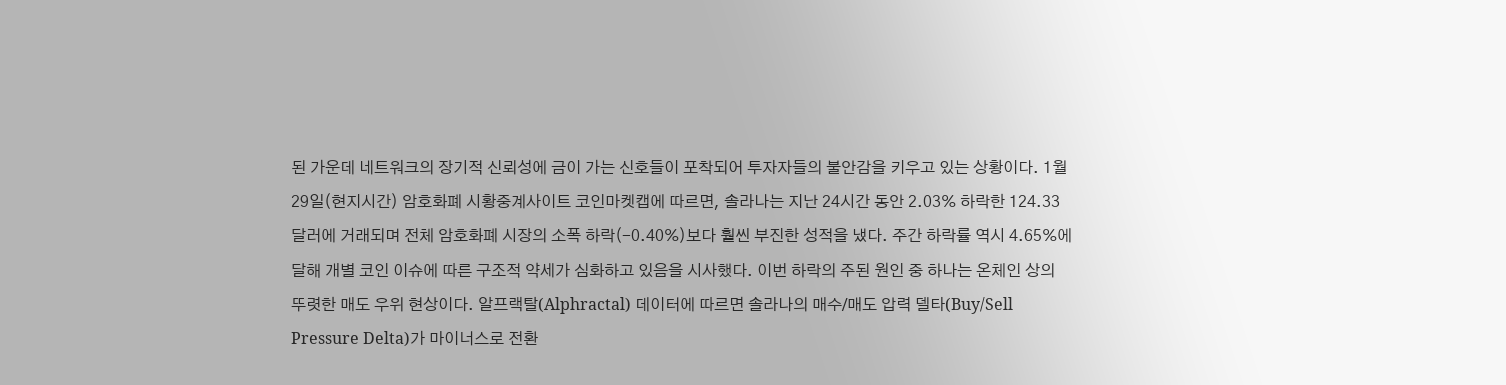된 가운데 네트워크의 장기적 신뢰성에 금이 가는 신호들이 포착되어 투자자들의 불안감을 키우고 있는 상황이다. 1월 29일(현지시간) 암호화폐 시황중계사이트 코인마켓캡에 따르면, 솔라나는 지난 24시간 동안 2.03% 하락한 124.33달러에 거래되며 전체 암호화폐 시장의 소폭 하락(-0.40%)보다 훨씬 부진한 성적을 냈다. 주간 하락률 역시 4.65%에 달해 개별 코인 이슈에 따른 구조적 약세가 심화하고 있음을 시사했다. 이번 하락의 주된 원인 중 하나는 온체인 상의 뚜렷한 매도 우위 현상이다. 알프랙탈(Alphractal) 데이터에 따르면 솔라나의 매수/매도 압력 델타(Buy/Sell Pressure Delta)가 마이너스로 전환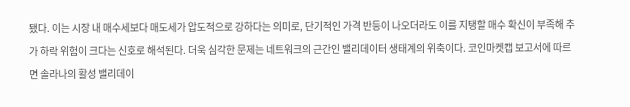됐다. 이는 시장 내 매수세보다 매도세가 압도적으로 강하다는 의미로, 단기적인 가격 반등이 나오더라도 이를 지탱할 매수 확신이 부족해 추가 하락 위험이 크다는 신호로 해석된다. 더욱 심각한 문제는 네트워크의 근간인 밸리데이터 생태계의 위축이다. 코인마켓캡 보고서에 따르면 솔라나의 활성 밸리데이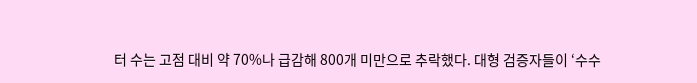터 수는 고점 대비 약 70%나 급감해 800개 미만으로 추락했다. 대형 검증자들이 ‘수수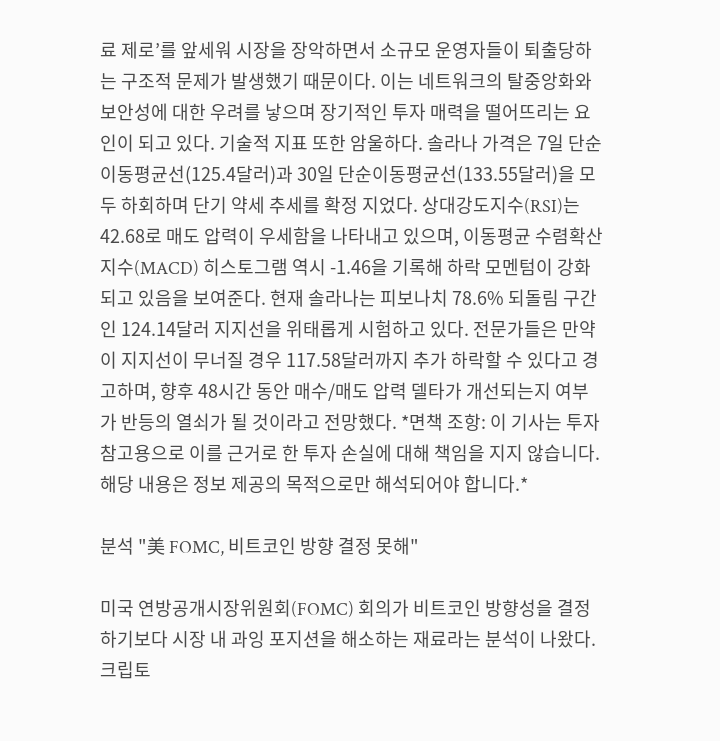료 제로’를 앞세워 시장을 장악하면서 소규모 운영자들이 퇴출당하는 구조적 문제가 발생했기 때문이다. 이는 네트워크의 탈중앙화와 보안성에 대한 우려를 낳으며 장기적인 투자 매력을 떨어뜨리는 요인이 되고 있다. 기술적 지표 또한 암울하다. 솔라나 가격은 7일 단순이동평균선(125.4달러)과 30일 단순이동평균선(133.55달러)을 모두 하회하며 단기 약세 추세를 확정 지었다. 상대강도지수(RSI)는 42.68로 매도 압력이 우세함을 나타내고 있으며, 이동평균 수렴확산 지수(MACD) 히스토그램 역시 -1.46을 기록해 하락 모멘텀이 강화되고 있음을 보여준다. 현재 솔라나는 피보나치 78.6% 되돌림 구간인 124.14달러 지지선을 위태롭게 시험하고 있다. 전문가들은 만약 이 지지선이 무너질 경우 117.58달러까지 추가 하락할 수 있다고 경고하며, 향후 48시간 동안 매수/매도 압력 델타가 개선되는지 여부가 반등의 열쇠가 될 것이라고 전망했다. *면책 조항: 이 기사는 투자 참고용으로 이를 근거로 한 투자 손실에 대해 책임을 지지 않습니다. 해당 내용은 정보 제공의 목적으로만 해석되어야 합니다.*

분석 "美 FOMC, 비트코인 방향 결정 못해"

미국 연방공개시장위원회(FOMC) 회의가 비트코인 방향성을 결정하기보다 시장 내 과잉 포지션을 해소하는 재료라는 분석이 나왔다. 크립토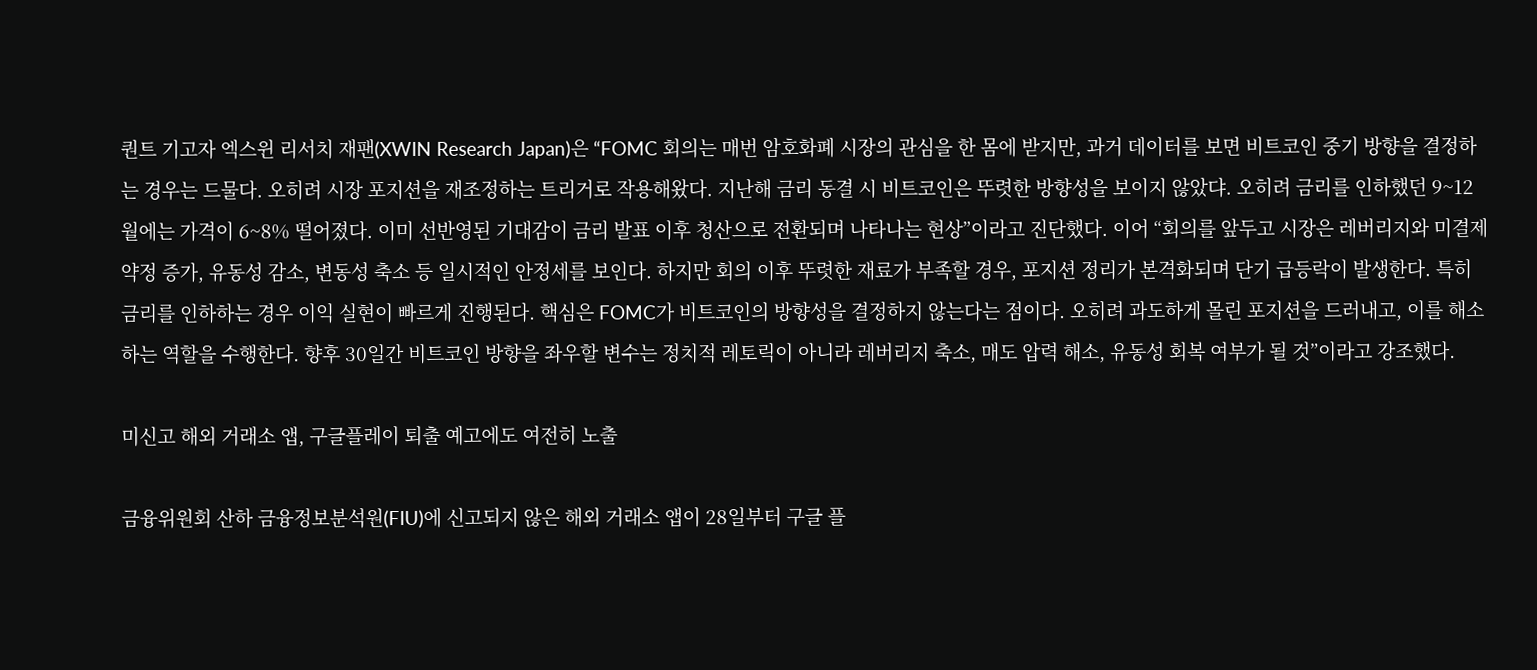퀀트 기고자 엑스윈 리서치 재팬(XWIN Research Japan)은 “FOMC 회의는 매번 암호화폐 시장의 관심을 한 몸에 받지만, 과거 데이터를 보면 비트코인 중기 방향을 결정하는 경우는 드물다. 오히려 시장 포지션을 재조정하는 트리거로 작용해왔다. 지난해 금리 동결 시 비트코인은 뚜렷한 방향성을 보이지 않았댜. 오히려 금리를 인하했던 9~12월에는 가격이 6~8% 떨어졌다. 이미 선반영된 기대감이 금리 발표 이후 청산으로 전환되며 나타나는 현상”이라고 진단했다. 이어 “회의를 앞두고 시장은 레버리지와 미결제약정 증가, 유동성 감소, 변동성 축소 등 일시적인 안정세를 보인다. 하지만 회의 이후 뚜렷한 재료가 부족할 경우, 포지션 정리가 본격화되며 단기 급등락이 발생한다. 특히 금리를 인하하는 경우 이익 실현이 빠르게 진행된다. 핵심은 FOMC가 비트코인의 방향성을 결정하지 않는다는 점이다. 오히려 과도하게 몰린 포지션을 드러내고, 이를 해소하는 역할을 수행한다. 향후 30일간 비트코인 방향을 좌우할 변수는 정치적 레토릭이 아니라 레버리지 축소, 매도 압력 해소, 유동성 회복 여부가 될 것”이라고 강조했다.

미신고 해외 거래소 앱, 구글플레이 퇴출 예고에도 여전히 노출

금융위원회 산하 금융정보분석원(FIU)에 신고되지 않은 해외 거래소 앱이 28일부터 구글 플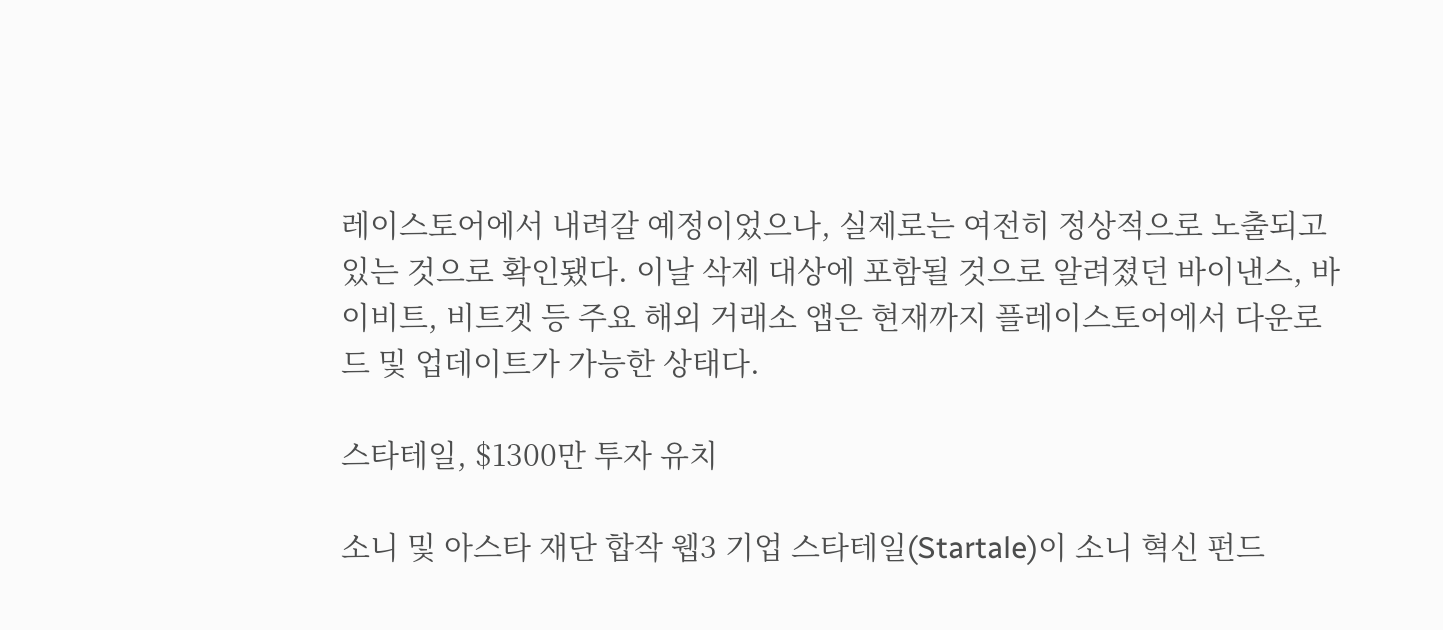레이스토어에서 내려갈 예정이었으나, 실제로는 여전히 정상적으로 노출되고 있는 것으로 확인됐다. 이날 삭제 대상에 포함될 것으로 알려졌던 바이낸스, 바이비트, 비트겟 등 주요 해외 거래소 앱은 현재까지 플레이스토어에서 다운로드 및 업데이트가 가능한 상태다.

스타테일, $1300만 투자 유치

소니 및 아스타 재단 합작 웹3 기업 스타테일(Startale)이 소니 혁신 펀드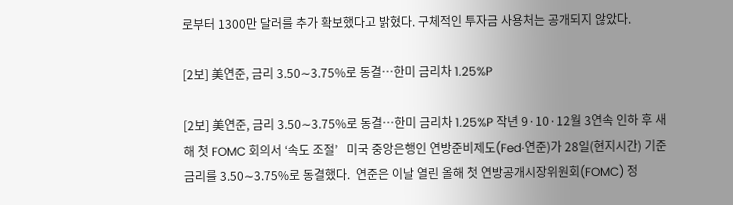로부터 1300만 달러를 추가 확보했다고 밝혔다. 구체적인 투자금 사용처는 공개되지 않았다.

[2보] 美연준, 금리 3.50∼3.75%로 동결…한미 금리차 1.25%P

[2보] 美연준, 금리 3.50∼3.75%로 동결…한미 금리차 1.25%P 작년 9·10·12월 3연속 인하 후 새해 첫 FOMC 회의서 ‘속도 조절’   미국 중앙은행인 연방준비제도(Fed·연준)가 28일(현지시간) 기준금리를 3.50∼3.75%로 동결했다.  연준은 이날 열린 올해 첫 연방공개시장위원회(FOMC) 정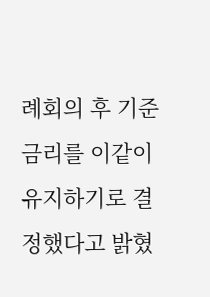례회의 후 기준금리를 이같이 유지하기로 결정했다고 밝혔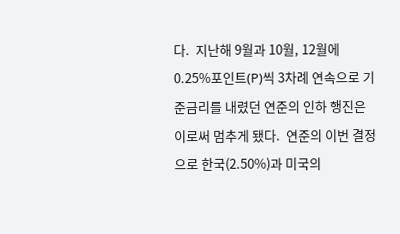다.  지난해 9월과 10월, 12월에 0.25%포인트(P)씩 3차례 연속으로 기준금리를 내렸던 연준의 인하 행진은 이로써 멈추게 됐다.  연준의 이번 결정으로 한국(2.50%)과 미국의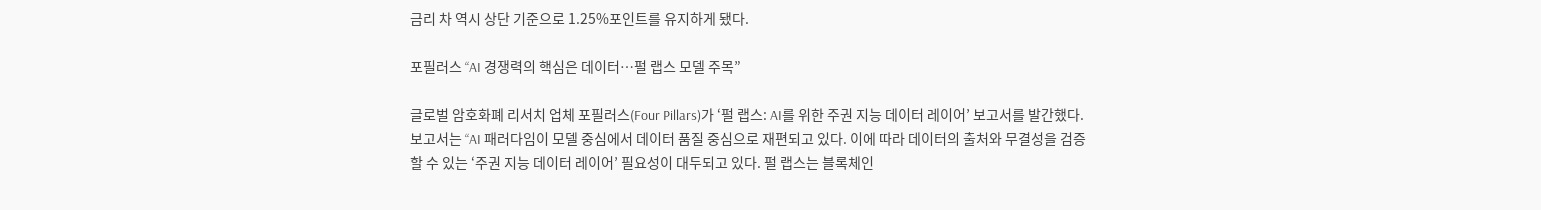금리 차 역시 상단 기준으로 1.25%포인트를 유지하게 됐다.

포필러스 “AI 경쟁력의 핵심은 데이터…펄 랩스 모델 주목”

글로벌 암호화폐 리서치 업체 포필러스(Four Pillars)가 ‘펄 랩스: AI를 위한 주권 지능 데이터 레이어’ 보고서를 발간했다. 보고서는 “AI 패러다임이 모델 중심에서 데이터 품질 중심으로 재편되고 있다. 이에 따라 데이터의 출처와 무결성을 검증할 수 있는 ‘주권 지능 데이터 레이어’ 필요성이 대두되고 있다. 펄 랩스는 블록체인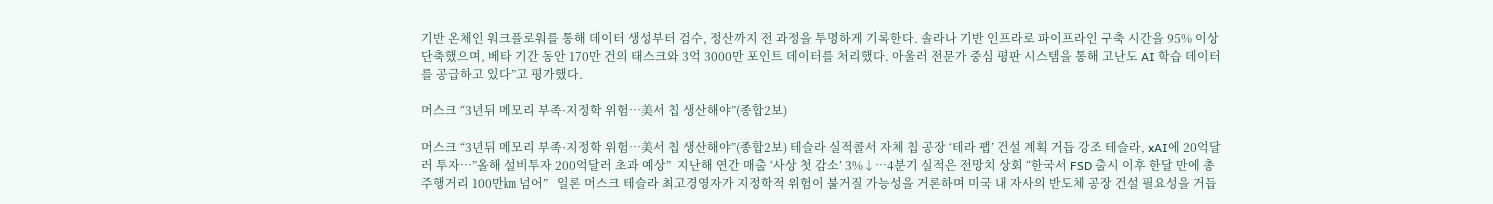기반 온체인 워크플로워를 통해 데이터 생성부터 검수, 정산까지 전 과정을 투명하게 기록한다. 솔라나 기반 인프라로 파이프라인 구축 시간을 95% 이상 단축했으며, 베타 기간 동안 170만 건의 태스크와 3억 3000만 포인트 데이터를 처리했다. 아울러 전문가 중심 평판 시스템을 통해 고난도 AI 학습 데이터를 공급하고 있다”고 평가했다.

머스크 “3년뒤 메모리 부족·지정학 위험…美서 칩 생산해야”(종합2보)

머스크 “3년뒤 메모리 부족·지정학 위험…美서 칩 생산해야”(종합2보) 테슬라 실적콜서 자체 칩 공장 ‘테라 팹’ 건설 계획 거듭 강조 테슬라, xAI에 20억달러 투자…”올해 설비투자 200억달러 초과 예상”  지난해 연간 매출 ‘사상 첫 감소’ 3%↓…4분기 실적은 전망치 상회 “한국서 FSD 출시 이후 한달 만에 총 주행거리 100만㎞ 넘어”   일론 머스크 테슬라 최고경영자가 지정학적 위험이 불거질 가능성을 거론하며 미국 내 자사의 반도체 공장 건설 필요성을 거듭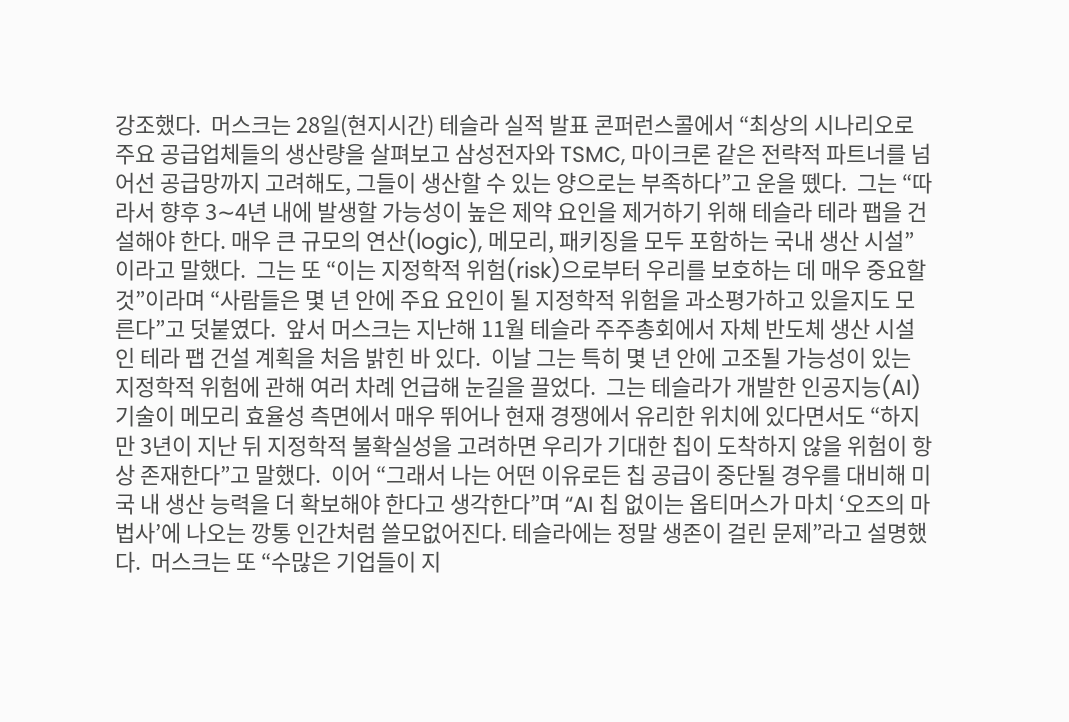강조했다.  머스크는 28일(현지시간) 테슬라 실적 발표 콘퍼런스콜에서 “최상의 시나리오로 주요 공급업체들의 생산량을 살펴보고 삼성전자와 TSMC, 마이크론 같은 전략적 파트너를 넘어선 공급망까지 고려해도, 그들이 생산할 수 있는 양으로는 부족하다”고 운을 뗐다.  그는 “따라서 향후 3∼4년 내에 발생할 가능성이 높은 제약 요인을 제거하기 위해 테슬라 테라 팹을 건설해야 한다. 매우 큰 규모의 연산(logic), 메모리, 패키징을 모두 포함하는 국내 생산 시설”이라고 말했다.  그는 또 “이는 지정학적 위험(risk)으로부터 우리를 보호하는 데 매우 중요할 것”이라며 “사람들은 몇 년 안에 주요 요인이 될 지정학적 위험을 과소평가하고 있을지도 모른다”고 덧붙였다.  앞서 머스크는 지난해 11월 테슬라 주주총회에서 자체 반도체 생산 시설인 테라 팹 건설 계획을 처음 밝힌 바 있다.  이날 그는 특히 몇 년 안에 고조될 가능성이 있는 지정학적 위험에 관해 여러 차례 언급해 눈길을 끌었다.  그는 테슬라가 개발한 인공지능(AI) 기술이 메모리 효율성 측면에서 매우 뛰어나 현재 경쟁에서 유리한 위치에 있다면서도 “하지만 3년이 지난 뒤 지정학적 불확실성을 고려하면 우리가 기대한 칩이 도착하지 않을 위험이 항상 존재한다”고 말했다.  이어 “그래서 나는 어떤 이유로든 칩 공급이 중단될 경우를 대비해 미국 내 생산 능력을 더 확보해야 한다고 생각한다”며 “AI 칩 없이는 옵티머스가 마치 ‘오즈의 마법사’에 나오는 깡통 인간처럼 쓸모없어진다. 테슬라에는 정말 생존이 걸린 문제”라고 설명했다.  머스크는 또 “수많은 기업들이 지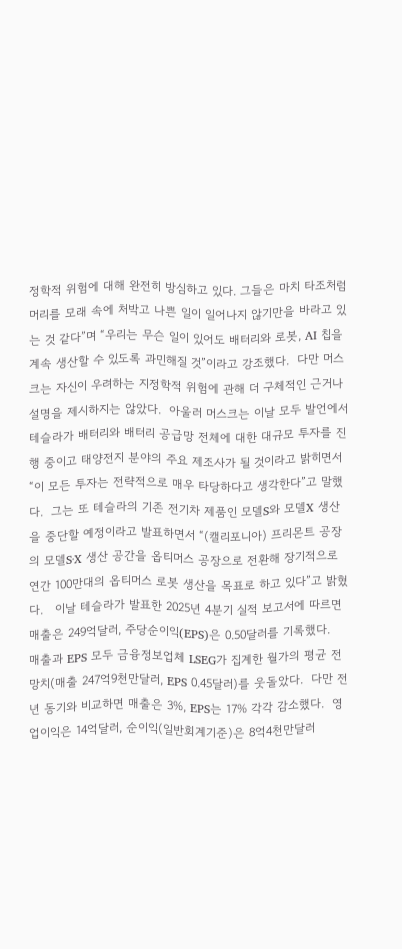정학적 위험에 대해 완전히 방심하고 있다. 그들은 마치 타조처럼 머리를 모래 속에 처박고 나쁜 일이 일어나지 않기만을 바라고 있는 것 같다”며 “우리는 무슨 일이 있어도 배터리와 로봇, AI 칩을 계속 생산할 수 있도록 과민해질 것”이라고 강조했다.  다만 머스크는 자신이 우려하는 지정학적 위험에 관해 더 구체적인 근거나 설명을 제시하지는 않았다.  아울러 머스크는 이날 모두 발언에서 테슬라가 배터리와 배터리 공급망 전체에 대한 대규모 투자를 진행 중이고 태양전지 분야의 주요 제조사가 될 것이라고 밝히면서 “이 모든 투자는 전략적으로 매우 타당하다고 생각한다”고 말했다.  그는 또 테슬라의 기존 전기차 제품인 모델S와 모델X 생산을 중단할 예정이라고 발표하면서 “(캘리포니아) 프리몬트 공장의 모델S·X 생산 공간을 옵티머스 공장으로 전환해 장기적으로 연간 100만대의 옵티머스 로봇 생산을 목표로 하고 있다”고 밝혔다.   이날 테슬라가 발표한 2025년 4분기 실적 보고서에 따르면 매출은 249억달러, 주당순이익(EPS)은 0.50달러를 기록했다.  매출과 EPS 모두 금융정보업체 LSEG가 집계한 월가의 평균 전망치(매출 247억9천만달러, EPS 0.45달러)를 웃돌았다.  다만 전년 동기와 비교하면 매출은 3%, EPS는 17% 각각 감소했다.  영업이익은 14억달러, 순이익(일반회계기준)은 8억4천만달러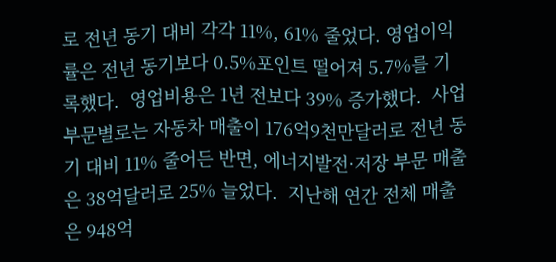로 전년 동기 대비 각각 11%, 61% 줄었다. 영업이익률은 전년 동기보다 0.5%포인트 떨어져 5.7%를 기록했다.  영업비용은 1년 전보다 39% 증가했다.  사업 부문별로는 자동차 매출이 176억9천만달러로 전년 동기 대비 11% 줄어든 반면, 에너지발전·저장 부문 매출은 38억달러로 25% 늘었다.  지난해 연간 전체 매출은 948억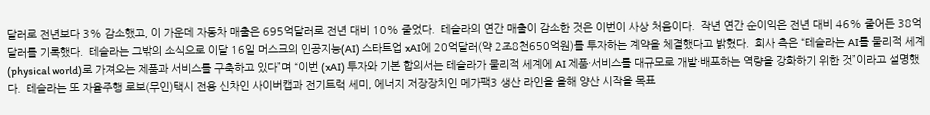달러로 전년보다 3% 감소했고, 이 가운데 자동차 매출은 695억달러로 전년 대비 10% 줄었다.  테슬라의 연간 매출이 감소한 것은 이번이 사상 처음이다.  작년 연간 순이익은 전년 대비 46% 줄어든 38억달러를 기록했다.  테슬라는 그밖의 소식으로 이달 16일 머스크의 인공지능(AI) 스타트업 xAI에 20억달러(약 2조8천650억원)를 투자하는 계약을 체결했다고 밝혔다.  회사 측은 “테슬라는 AI를 물리적 세계(physical world)로 가져오는 제품과 서비스를 구축하고 있다”며 “이번 (xAI) 투자와 기본 합의서는 테슬라가 물리적 세계에 AI 제품·서비스를 대규모로 개발·배포하는 역량을 강화하기 위한 것”이라고 설명했다.  테슬라는 또 자율주행 로보(무인)택시 전용 신차인 사이버캡과 전기트럭 세미, 에너지 저장장치인 메가팩3 생산 라인을 올해 양산 시작을 목표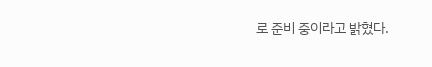로 준비 중이라고 밝혔다.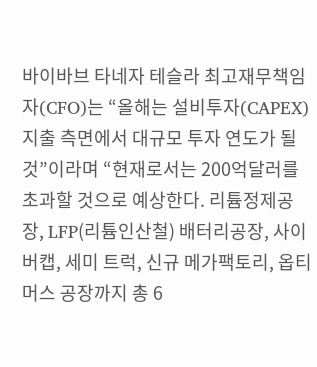바이바브 타네자 테슬라 최고재무책임자(CFO)는 “올해는 설비투자(CAPEX) 지출 측면에서 대규모 투자 연도가 될 것”이라며 “현재로서는 200억달러를 초과할 것으로 예상한다. 리튬정제공장, LFP(리튬인산철) 배터리공장, 사이버캡, 세미 트럭, 신규 메가팩토리, 옵티머스 공장까지 총 6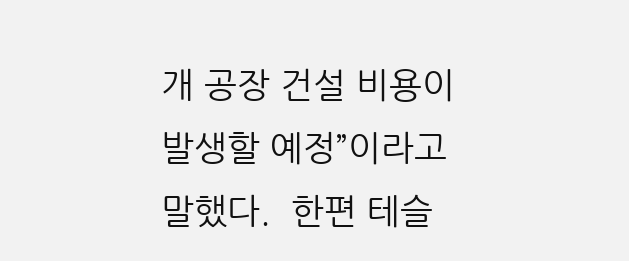개 공장 건설 비용이 발생할 예정”이라고 말했다.  한편 테슬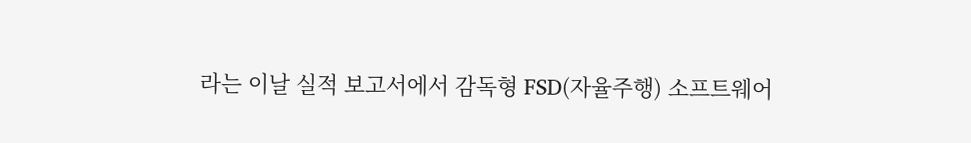라는 이날 실적 보고서에서 감독형 FSD(자율주행) 소프트웨어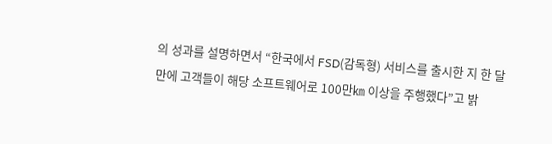의 성과를 설명하면서 “한국에서 FSD(감독형) 서비스를 출시한 지 한 달 만에 고객들이 해당 소프트웨어로 100만㎞ 이상을 주행했다”고 밝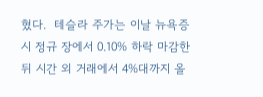혔다.  테슬라 주가는 이날 뉴욕증시 정규 장에서 0.10% 하락 마감한 뒤 시간 외 거래에서 4%대까지 올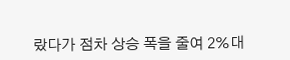랐다가 점차 상승 폭을 줄여 2%대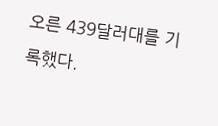오른 439달러대를 기록했다.